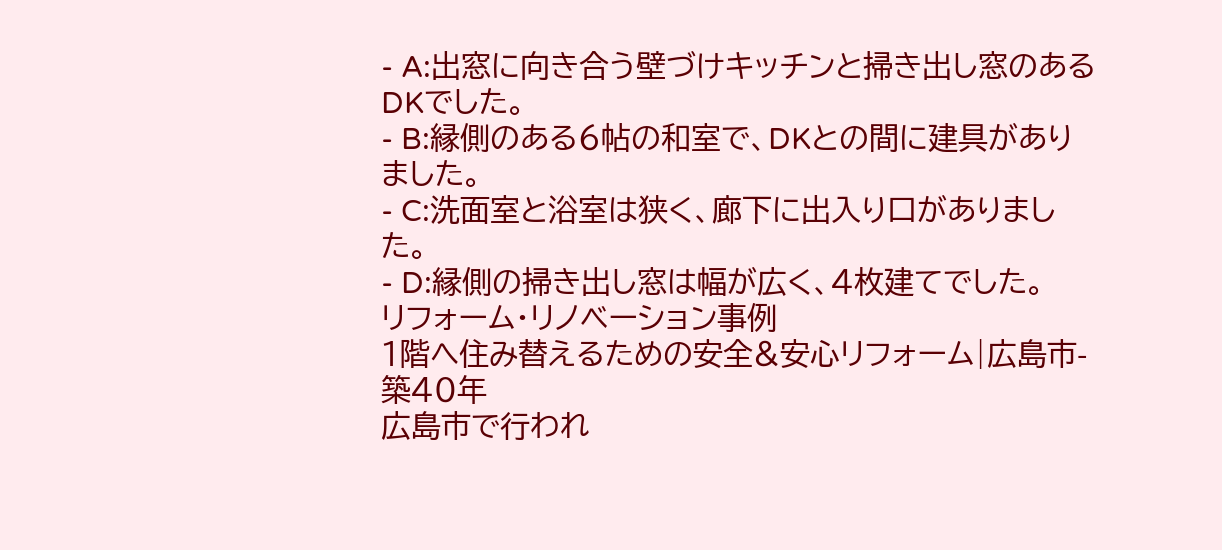- A:出窓に向き合う壁づけキッチンと掃き出し窓のあるDKでした。
- B:縁側のある6帖の和室で、DKとの間に建具がありました。
- C:洗面室と浴室は狭く、廊下に出入り口がありました。
- D:縁側の掃き出し窓は幅が広く、4枚建てでした。
リフォーム・リノベーション事例
1階へ住み替えるための安全&安心リフォーム|広島市-築40年
広島市で行われ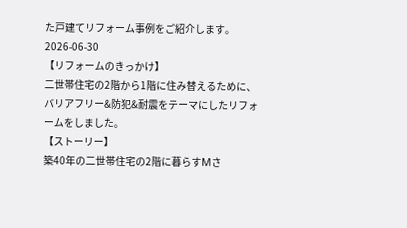た戸建てリフォーム事例をご紹介します。2026-06-30
【リフォームのきっかけ】
二世帯住宅の2階から1階に住み替えるために、バリアフリー&防犯&耐震をテーマにしたリフォームをしました。
【ストーリー】
築40年の二世帯住宅の2階に暮らすMさ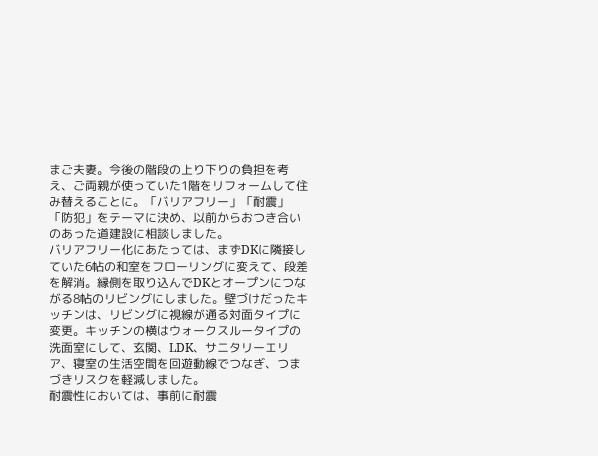まご夫妻。今後の階段の上り下りの負担を考え、ご両親が使っていた1階をリフォームして住み替えることに。「バリアフリー」「耐震」「防犯」をテーマに決め、以前からおつき合いのあった道建設に相談しました。
バリアフリー化にあたっては、まずDKに隣接していた6帖の和室をフローリングに変えて、段差を解消。縁側を取り込んでDKとオープンにつながる8帖のリビングにしました。壁づけだったキッチンは、リビングに視線が通る対面タイプに変更。キッチンの横はウォークスルータイプの洗面室にして、玄関、LDK、サニタリーエリア、寝室の生活空間を回遊動線でつなぎ、つまづきリスクを軽減しました。
耐震性においては、事前に耐震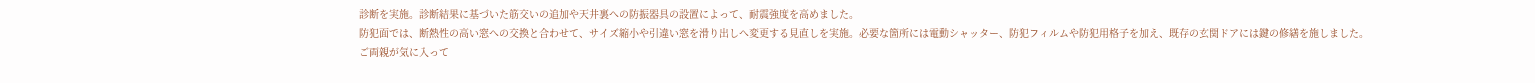診断を実施。診断結果に基づいた筋交いの追加や天井裏への防振器具の設置によって、耐震強度を高めました。
防犯面では、断熱性の高い窓への交換と合わせて、サイズ縮小や引違い窓を滑り出しへ変更する見直しを実施。必要な箇所には電動シャッター、防犯フィルムや防犯用格子を加え、既存の玄関ドアには鍵の修繕を施しました。
ご両親が気に入って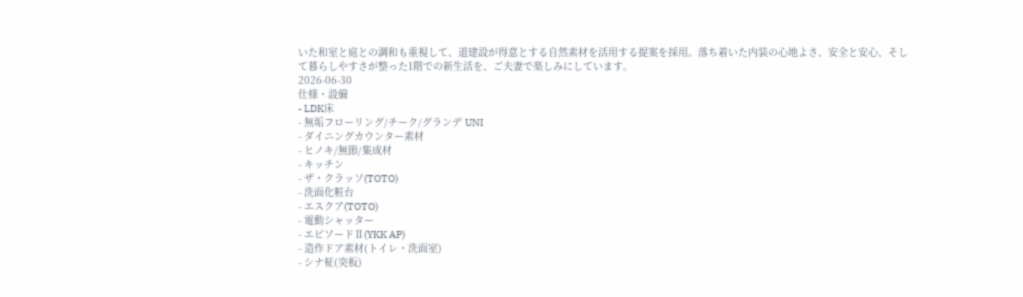いた和室と庭との調和も重視して、道建設が得意とする自然素材を活用する提案を採用。落ち着いた内装の心地よさ、安全と安心、そして暮らしやすさが整った1階での新生活を、ご夫妻で楽しみにしています。
2026-06-30
仕様・設備
- LDK床
- 無垢フローリング/チーク/グランデ UNI
- ダイニングカウンター素材
- ヒノキ/無節/集成材
- キッチン
- ザ・クラッソ(TOTO)
- 洗面化粧台
- エスクア(TOTO)
- 電動シャッター
- エピソードⅡ(YKK AP)
- 造作ドア素材(トイレ・洗面室)
- シナ柾(突板)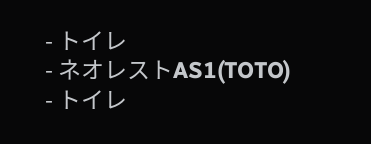- トイレ
- ネオレストAS1(TOTO)
- トイレ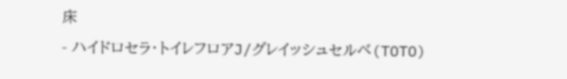床
- ハイドロセラ・トイレフロアJ/グレイッシュセルベ(TOTO)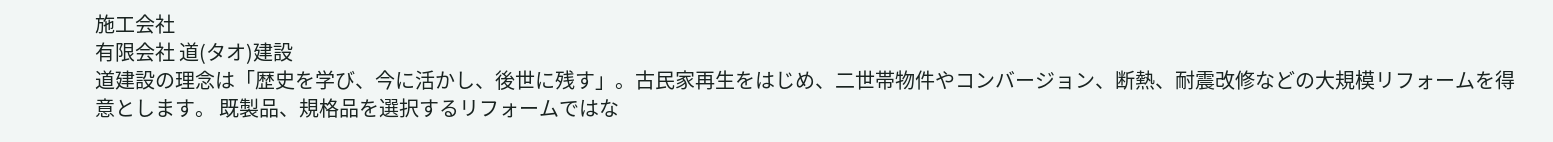施工会社
有限会社 道(タオ)建設
道建設の理念は「歴史を学び、今に活かし、後世に残す」。古民家再生をはじめ、二世帯物件やコンバージョン、断熱、耐震改修などの大規模リフォームを得意とします。 既製品、規格品を選択するリフォームではな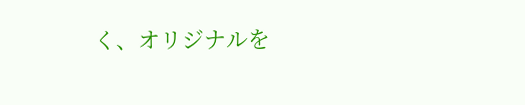く、オリジナルを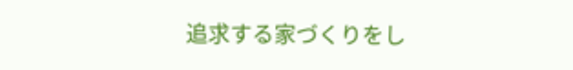追求する家づくりをし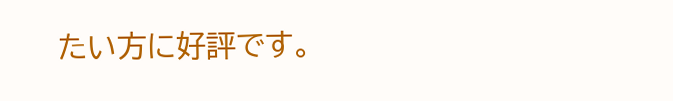たい方に好評です。